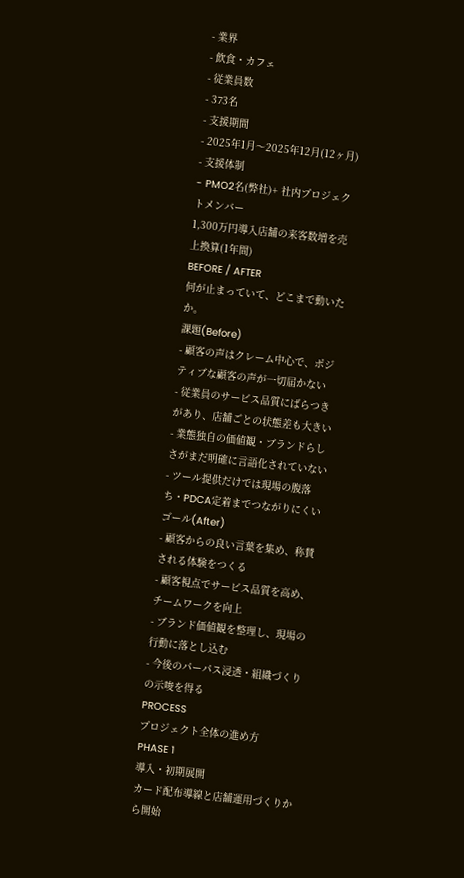- 業界
- 飲食・カフェ
- 従業員数
- 373名
- 支援期間
- 2025年1月〜2025年12月(12ヶ月)
- 支援体制
- PMO2名(弊社)+ 社内プロジェクトメンバー
1,300万円導入店舗の来客数増を売上換算(1年間)
BEFORE / AFTER
何が止まっていて、どこまで動いたか。
課題(Before)
- 顧客の声はクレーム中心で、ポジティブな顧客の声が一切届かない
- 従業員のサービス品質にばらつきがあり、店舗ごとの状態差も大きい
- 業態独自の価値観・ブランドらしさがまだ明確に言語化されていない
- ツール提供だけでは現場の腹落ち・PDCA定着までつながりにくい
ゴール(After)
- 顧客からの良い言葉を集め、称賛される体験をつくる
- 顧客視点でサービス品質を高め、チームワークを向上
- ブランド価値観を整理し、現場の行動に落とし込む
- 今後のパーパス浸透・組織づくりの示唆を得る
PROCESS
プロジェクト全体の進め方
PHASE 1
導入・初期展開
カード配布導線と店舗運用づくりから開始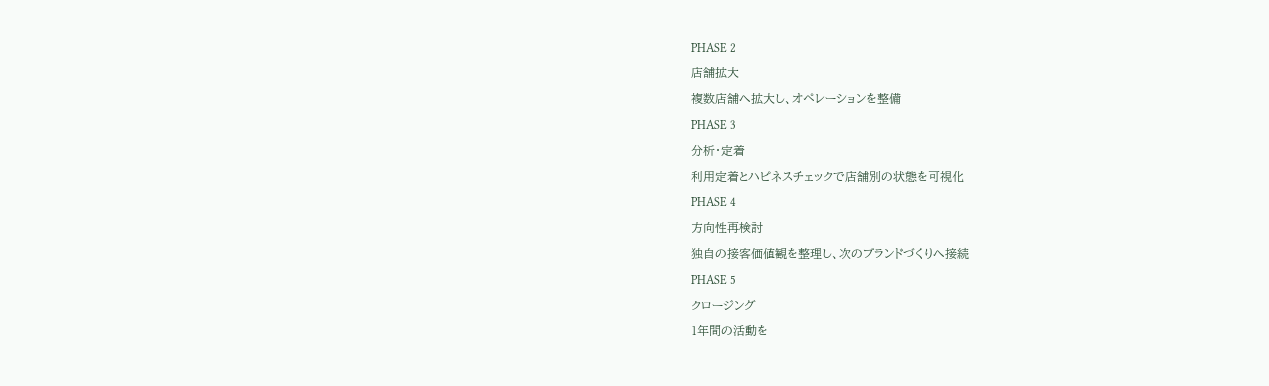PHASE 2
店舗拡大
複数店舗へ拡大し、オペレーションを整備
PHASE 3
分析・定着
利用定着とハピネスチェックで店舗別の状態を可視化
PHASE 4
方向性再検討
独自の接客価値観を整理し、次のブランドづくりへ接続
PHASE 5
クロージング
1年間の活動を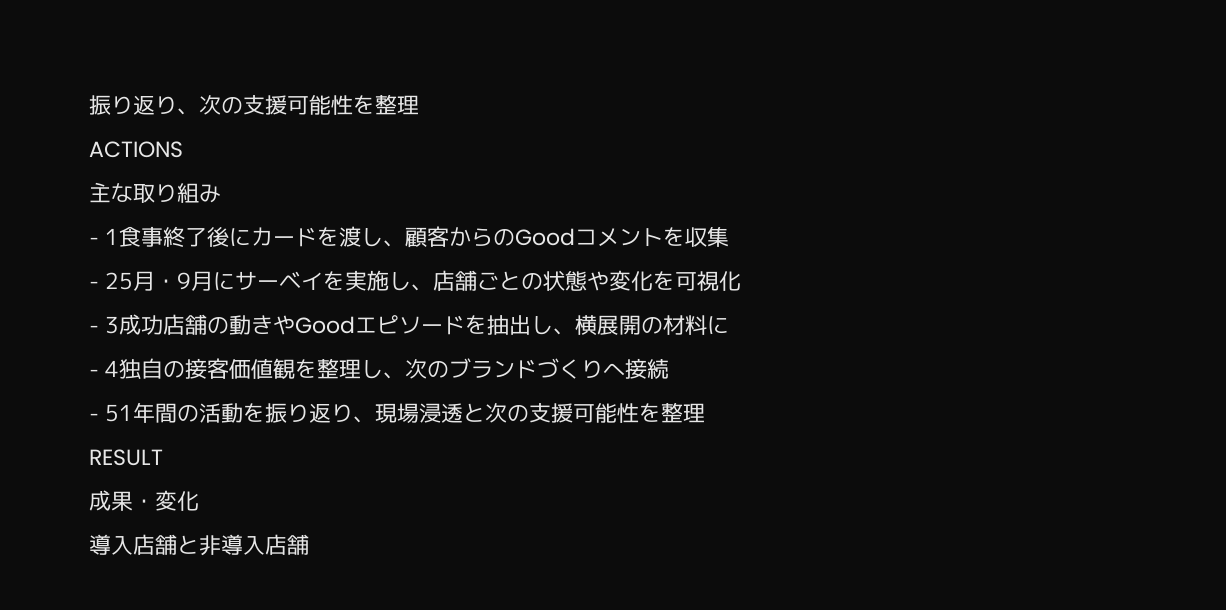振り返り、次の支援可能性を整理
ACTIONS
主な取り組み
- 1食事終了後にカードを渡し、顧客からのGoodコメントを収集
- 25月・9月にサーベイを実施し、店舗ごとの状態や変化を可視化
- 3成功店舗の動きやGoodエピソードを抽出し、横展開の材料に
- 4独自の接客価値観を整理し、次のブランドづくりへ接続
- 51年間の活動を振り返り、現場浸透と次の支援可能性を整理
RESULT
成果・変化
導入店舗と非導入店舗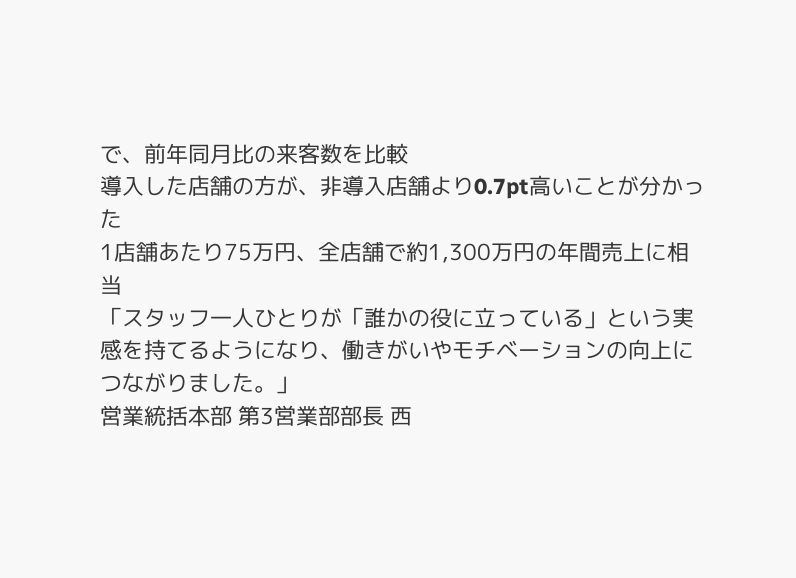で、前年同月比の来客数を比較
導入した店舗の方が、非導入店舗より0.7pt高いことが分かった
1店舗あたり75万円、全店舗で約1,300万円の年間売上に相当
「スタッフ一人ひとりが「誰かの役に立っている」という実感を持てるようになり、働きがいやモチベーションの向上につながりました。」
営業統括本部 第3営業部部長 西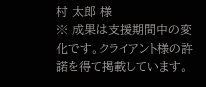村 太郎 様
※ 成果は支援期間中の変化です。クライアント様の許諾を得て掲載しています。